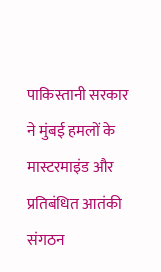पाकिस्तानी सरकार ने मुंबई हमलों के मास्टरमाइंड और प्रतिबंधित आतंकी संगठन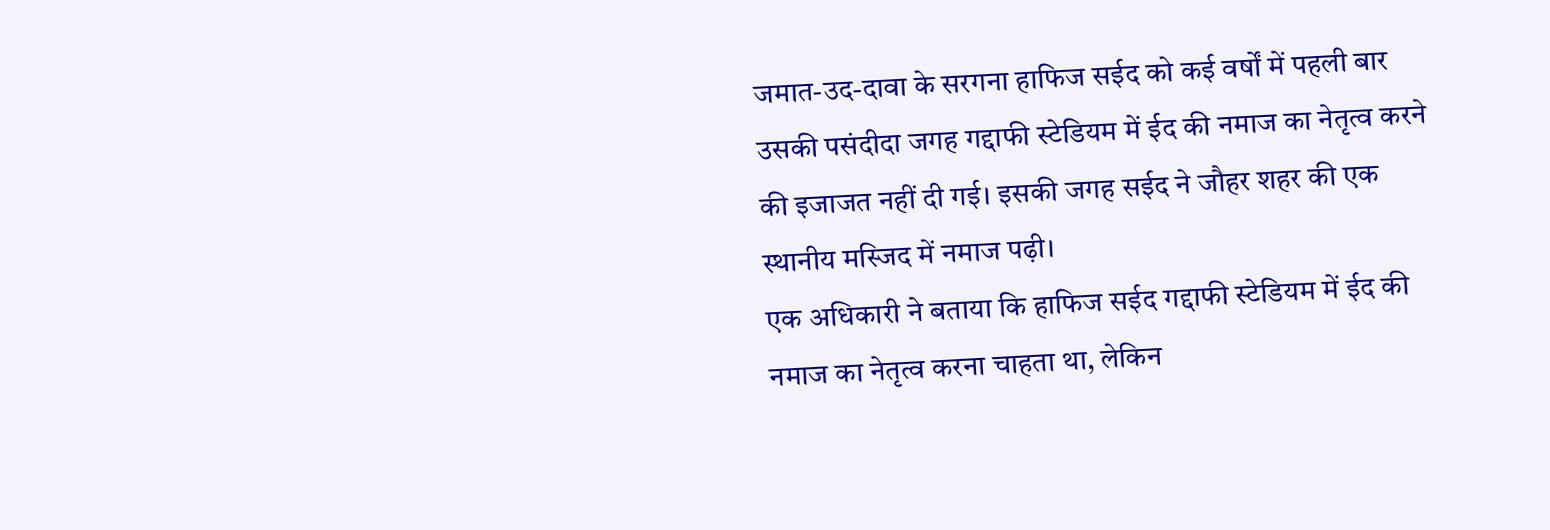जमात-उद-दावा के सरगना हाफिज सईद को कई वर्षों में पहली बार उसकी पसंदीदा जगह गद्दाफी स्टेडियम में ईद की नमाज का नेतृत्व करने की इजाजत नहीं दी गई। इसकी जगह सईद ने जौहर शहर की एक स्थानीय मस्जिद में नमाज पढ़ी।
एक अधिकारी ने बताया कि हाफिज सईद गद्दाफी स्टेडियम में ईद की नमाज का नेतृत्व करना चाहता था, लेकिन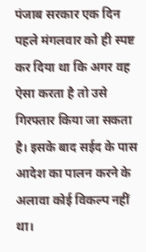पंजाब सरकार एक दिन पहले मंगलवार को ही स्पष्ट कर दिया था कि अगर वह ऐसा करता है तो उसे गिरफ्तार किया जा सकता है। इसके बाद सईद के पास आदेश का पालन करने के अलावा कोई विकल्प नहीं था।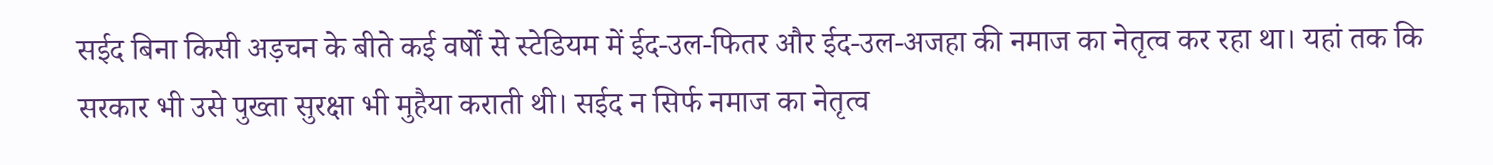सईद बिना किसी अड़चन के बीते कई वर्षों से स्टेडियम में ईद-उल-फितर और ईद-उल-अजहा की नमाज का नेतृत्व कर रहा था। यहां तक कि सरकार भी उसे पुख्ता सुरक्षा भी मुहैया कराती थी। सईद न सिर्फ नमाज का नेतृत्व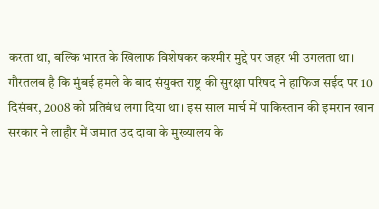करता था, बल्कि भारत के खिलाफ विशेषकर कश्मीर मुद्दे पर जहर भी उगलता था।
गौरतलब है कि मुंबई हमले के बाद संयुक्त राष्ट्र की सुरक्षा परिषद ने हाफिज सईद पर 10 दिसंबर, 2008 को प्रतिबंध लगा दिया था। इस साल मार्च में पाकिस्तान की इमरान खान सरकार ने लाहौर में जमात उद दावा के मुख्यालय के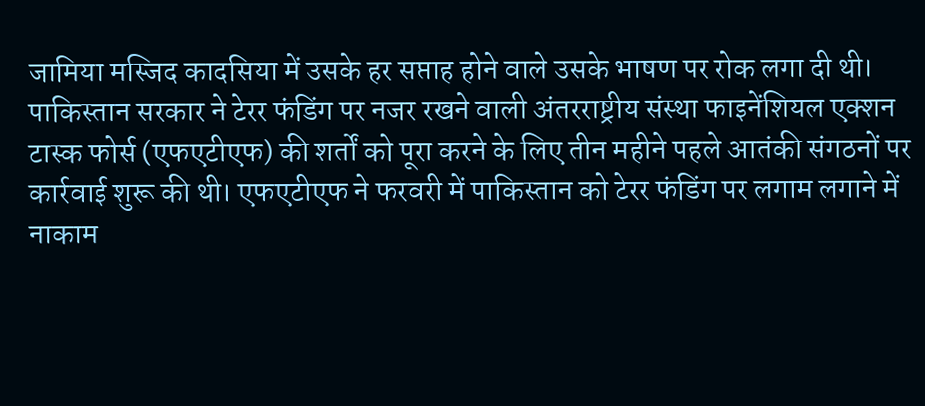जामिया मस्जिद कादसिया में उसके हर सप्ताह होने वाले उसके भाषण पर रोक लगा दी थी।
पाकिस्तान सरकार ने टेरर फंडिंग पर नजर रखने वाली अंतरराष्ट्रीय संस्था फाइनेंशियल एक्शन टास्क फोर्स (एफएटीएफ) की शर्तों को पूरा करने के लिए तीन महीने पहले आतंकी संगठनों पर कार्रवाई शुरू की थी। एफएटीएफ ने फरवरी में पाकिस्तान को टेरर फंडिंग पर लगाम लगाने में नाकाम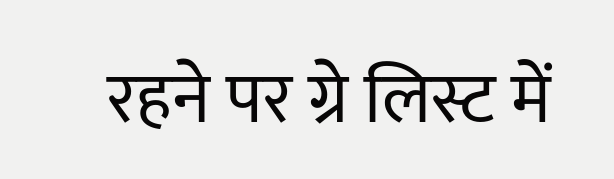रहने पर ग्रे लिस्ट में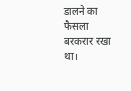डालने का फैसला बरकरार रखा था।